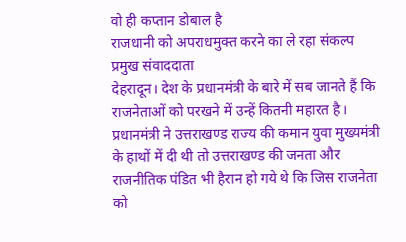वो ही कप्तान डोबाल है
राजधानी को अपराधमुक्त करने का ले रहा संकल्प
प्रमुख संवाददाता
देहरादून। देश के प्रधानमंत्री के बारे में सब जानते हैं कि राजनेताओं को परखने में उन्हें कितनी महारत है। प्रधानमंत्री ने उत्तराखण्ड राज्य की कमान युवा मुख्यमंत्री के हाथों में दी थी तो उत्तराखण्ड की जनता और राजनीतिक पंडित भी हैरान हो गये थे कि जिस राजनेता को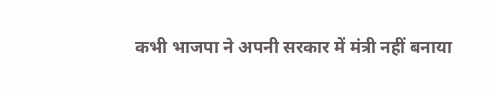कभी भाजपा ने अपनी सरकार में मंत्री नहीं बनाया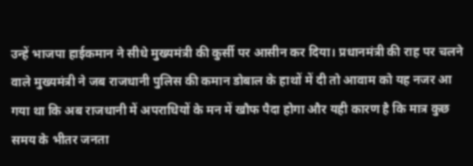उन्हें भाजपा हाईकमान ने सीधे मुख्यमंत्री की कुर्सी पर आसीन कर दिया। प्रधानमंत्री की राह पर चलने वाले मुख्यमंत्री ने जब राजधानी पुलिस की कमान डोबाल के हाथों में दी तो आवाम को यह नजर आ गया था कि अब राजधानी में अपराधियों के मन में खौफ पैदा होगा और यही कारण है कि मात्र कुछ समय के भीतर जनता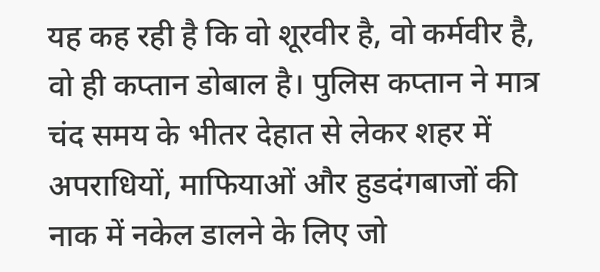यह कह रही है कि वो शूरवीर है, वो कर्मवीर है, वो ही कप्तान डोबाल है। पुलिस कप्तान ने मात्र चंद समय के भीतर देहात से लेकर शहर में अपराधियों, माफियाओं और हुडदंगबाजों की नाक में नकेल डालने के लिए जो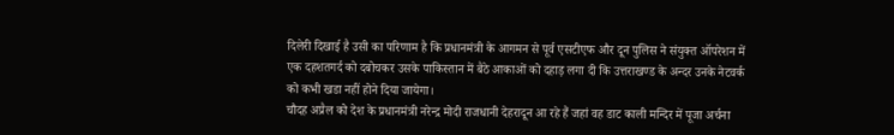दिलेरी दिखाई है उसी का परिणाम है कि प्रधानमंत्री के आगमन से पूर्व एसटीएफ और दून पुलिस ने संयुक्त ऑपरेशन में एक दहशतगर्द को दबोचकर उसके पाकिस्तान में बैठे आकाओं को दहाड़ लगा दी कि उत्तराखण्ड के अन्दर उनके नेटवर्क को कभी खडा नहीं होने दिया जायेगा।
चौदह अप्रैल को देश के प्रधानमंत्री नरेन्द्र मोदी राजधानी देहरादून आ रहे हैं जहां वह डाट काली मन्दिर में पूजा अर्चना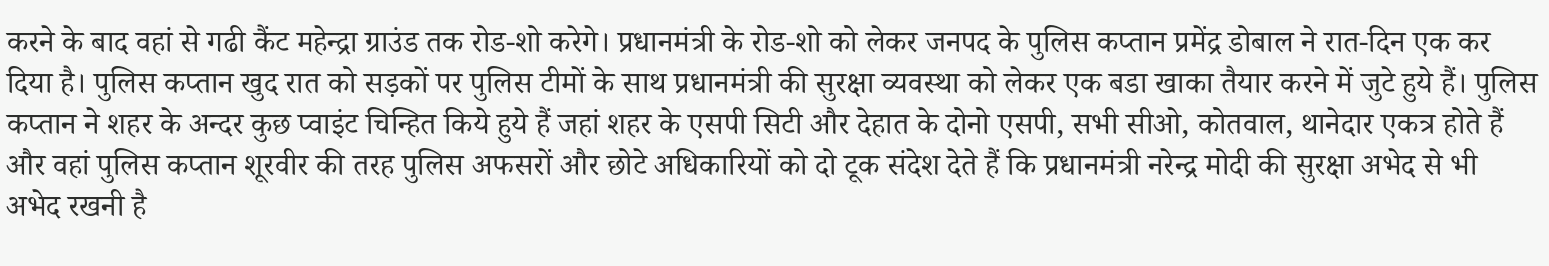करने के बाद वहां से गढी कैंट महेन्द्रा ग्राउंड तक रोड-शो करेगे। प्रधानमंत्री के रोड-शो को लेकर जनपद के पुलिस कप्तान प्रमेंद्र डोबाल ने रात-दिन एक कर दिया है। पुलिस कप्तान खुद रात को सड़कों पर पुलिस टीमों के साथ प्रधानमंत्री की सुरक्षा व्यवस्था को लेकर एक बडा खाका तैयार करने में जुटे हुये हैं। पुलिस कप्तान ने शहर के अन्दर कुछ प्वाइंट चिन्हित किये हुये हैं जहां शहर के एसपी सिटी और देहात के दोनो एसपी, सभी सीओ, कोतवाल, थानेदार एकत्र होते हैं और वहां पुलिस कप्तान शूरवीर की तरह पुलिस अफसरों और छोटे अधिकारियों को दो टूक संदेश देते हैं कि प्रधानमंत्री नरेन्द्र मोदी की सुरक्षा अभेद से भी अभेद रखनी है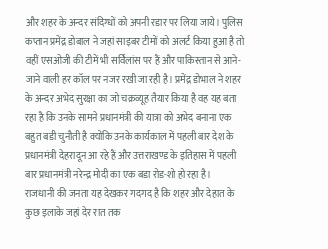और शहर के अन्दर संदिग्धों को अपनी रडार पर लिया जाये। पुलिस कप्तान प्रमेंद्र डोबाल ने जहां साइबर टीमों को अलर्ट किया हुआ है तो वहीं एसओजी की टीमें भी सर्विलांस पर हैं और पाकिस्तान से आने-जाने वाली हर कॉल पर नजर रखी जा रही है। प्रमेंद्र डोभाल ने शहर के अन्दर अभेद सुरक्षा का जो चक्रव्यूह तैयार किया है वह यह बता रहा है कि उनके सामने प्रधानमंत्री की यात्रा को अभेद बनाना एक बहुत बडी चुनौती है क्योंकि उनके कार्यकाल में पहली बार देश के प्रधानमंत्री देहरादून आ रहे हैं और उत्तराखण्ड के इतिहास में पहली बार प्रधानमंत्री नरेन्द्र मोदी का एक बडा रोड-शो हो रहा है।
राजधानी की जनता यह देखकर गदगद है कि शहर और देहात के कुछ इलाके जहां देर रात तक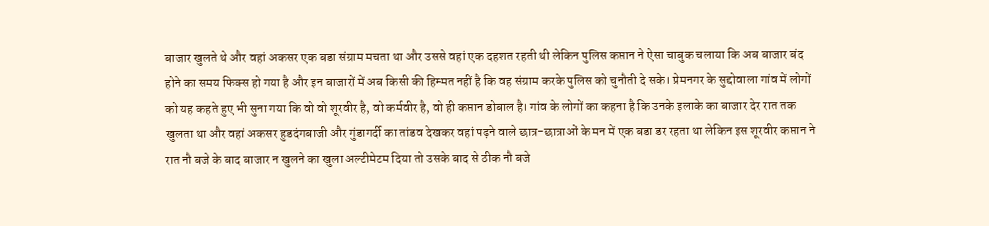बाजार खुलते थे और वहां अकसर एक बडा संग्राम मचता था और उससे वहां एक दहशत रहती थी लेकिन पुलिस कप्तान ने ऐसा चाबुक चलाया कि अब बाजार बंद होने का समय फिक्स हो गया है और इन बाजारों में अब किसी की हिम्मत नहीं है कि वह संग्राम करके पुलिस को चुनौती दे सके। प्रेमनगर के सुद्दोवाला गांव में लोगों को यह कहते हुए भी सुना गया कि वो वो शूरवीर है, वो कर्मवीर है, वो ही कप्तान डोबाल है। गांव के लोगों का कहना है कि उनके इलाके का बाजार देर रात तक खुलता था और वहां अकसर हुडदंगबाजी और गुंडागर्दी का तांडव देखकर वहां पढ़ने वाले छात्र-छात्राओं के मन में एक बडा डर रहता था लेकिन इस शूरवीर कप्तान ने रात नौ बजे के बाद बाजार न खुलने का खुला अल्टीमेटम दिया तो उसके बाद से ठीक नौ बजे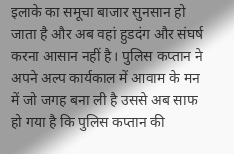इलाके का समूचा बाजार सुनसान हो जाता है और अब वहां हुडदंग और संघर्ष करना आसान नहीं है। पुलिस कप्तान ने अपने अल्प कार्यकाल में आवाम के मन में जो जगह बना ली है उससे अब साफ हो गया है कि पुलिस कप्तान की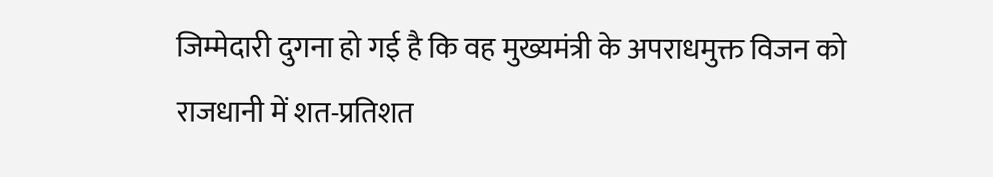जिम्मेदारी दुगना हो गई है कि वह मुख्यमंत्री के अपराधमुक्त विजन को राजधानी में शत-प्रतिशत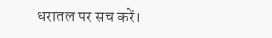धरातल पर सच करें।